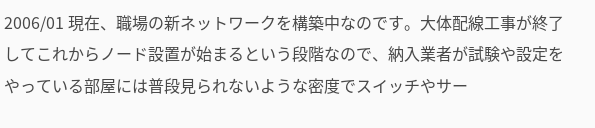2006/01 現在、職場の新ネットワークを構築中なのです。大体配線工事が終了してこれからノード設置が始まるという段階なので、納入業者が試験や設定をやっている部屋には普段見られないような密度でスイッチやサー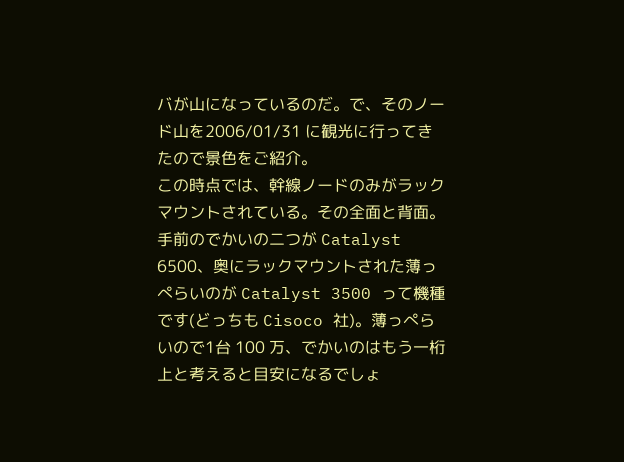バが山になっているのだ。で、そのノード山を2006/01/31 に観光に行ってきたので景色をご紹介。
この時点では、幹線ノードのみがラックマウントされている。その全面と背面。手前のでかいの二つが Catalyst 6500、奥にラックマウントされた薄っぺらいのが Catalyst 3500 って機種です(どっちも Cisoco 社)。薄っぺらいので1台 100 万、でかいのはもう一桁上と考えると目安になるでしょ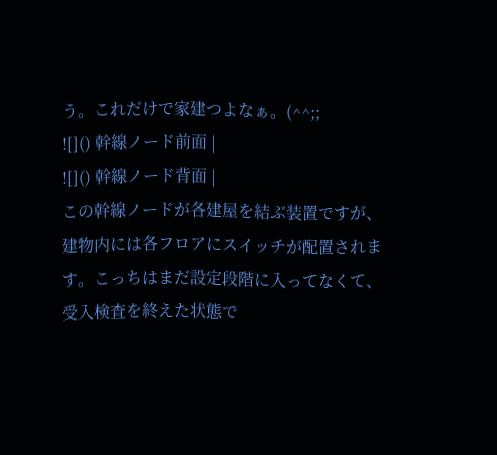う。これだけで家建つよなぁ。(^^;;
![]() 幹線ノード前面 |
![]() 幹線ノード背面 |
この幹線ノードが各建屋を結ぶ装置ですが、建物内には各フロアにスイッチが配置されます。こっちはまだ設定段階に入ってなくて、受入検査を終えた状態で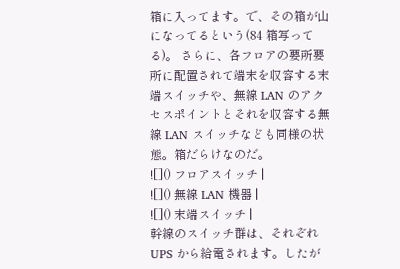箱に入ってます。で、その箱が山になってるという(84 箱写ってる)。 さらに、各フロアの要所要所に配置されて端末を収容する末端スイッチや、無線 LAN のアクセスポイントとそれを収容する無線 LAN スイッチなども同様の状態。箱だらけなのだ。
![]() フロアスイッチ |
![]() 無線 LAN 機器 |
![]() 末端スイッチ |
幹線のスイッチ群は、それぞれ UPS から給電されます。したが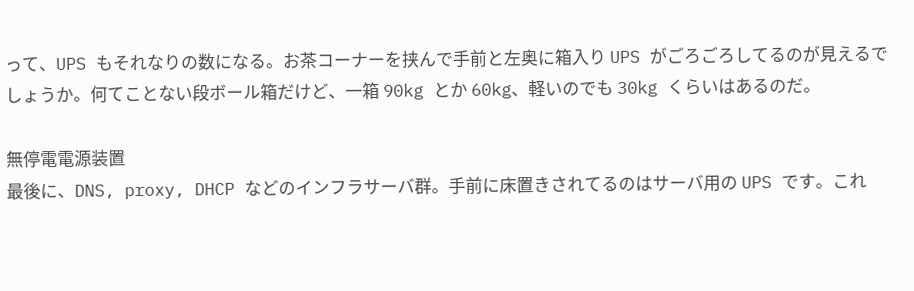って、UPS もそれなりの数になる。お茶コーナーを挟んで手前と左奥に箱入り UPS がごろごろしてるのが見えるでしょうか。何てことない段ボール箱だけど、一箱 90kg とか 60kg、軽いのでも 30kg くらいはあるのだ。

無停電電源装置
最後に、DNS, proxy, DHCP などのインフラサーバ群。手前に床置きされてるのはサーバ用の UPS です。これ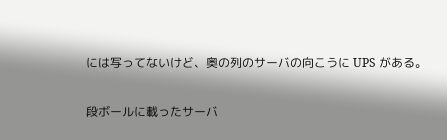には写ってないけど、奥の列のサーバの向こうに UPS がある。

段ボールに載ったサーバ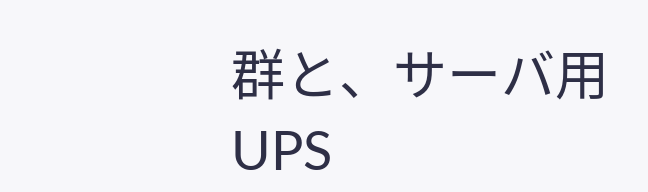群と、サーバ用 UPS